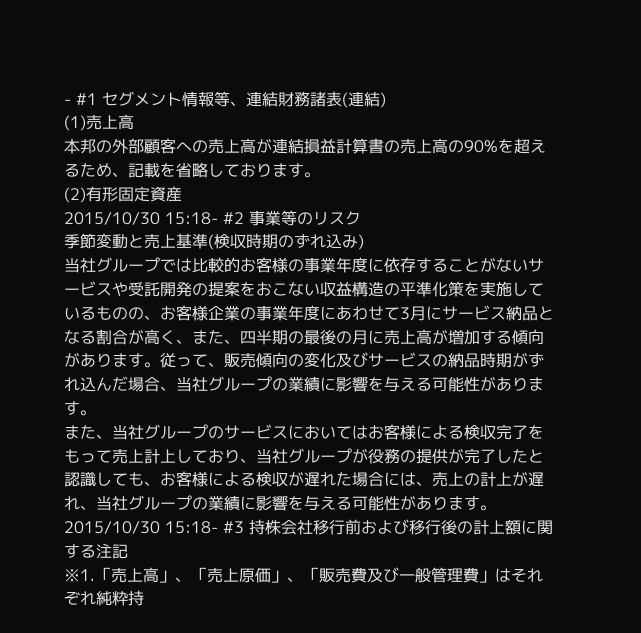- #1 セグメント情報等、連結財務諸表(連結)
(1)売上高
本邦の外部顧客への売上高が連結損益計算書の売上高の90%を超えるため、記載を省略しております。
(2)有形固定資産
2015/10/30 15:18- #2 事業等のリスク
季節変動と売上基準(検収時期のずれ込み)
当社グループでは比較的お客様の事業年度に依存することがないサービスや受託開発の提案をおこない収益構造の平準化策を実施しているものの、お客様企業の事業年度にあわせて3月にサービス納品となる割合が高く、また、四半期の最後の月に売上高が増加する傾向があります。従って、販売傾向の変化及びサービスの納品時期がずれ込んだ場合、当社グループの業績に影響を与える可能性があります。
また、当社グループのサービスにおいてはお客様による検収完了をもって売上計上しており、当社グループが役務の提供が完了したと認識しても、お客様による検収が遅れた場合には、売上の計上が遅れ、当社グループの業績に影響を与える可能性があります。
2015/10/30 15:18- #3 持株会社移行前および移行後の計上額に関する注記
※1.「売上高」、「売上原価」、「販売費及び一般管理費」はそれぞれ純粋持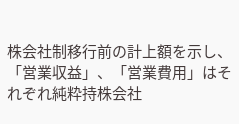株会社制移行前の計上額を示し、「営業収益」、「営業費用」はそれぞれ純粋持株会社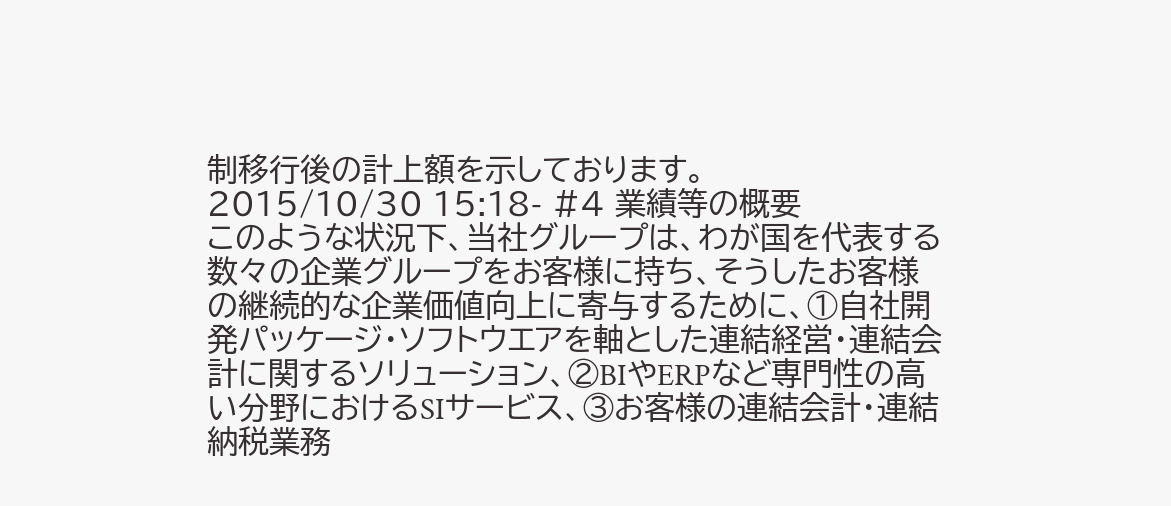制移行後の計上額を示しております。
2015/10/30 15:18- #4 業績等の概要
このような状況下、当社グループは、わが国を代表する数々の企業グループをお客様に持ち、そうしたお客様の継続的な企業価値向上に寄与するために、①自社開発パッケージ・ソフトウエアを軸とした連結経営・連結会計に関するソリューション、②BIやERPなど専門性の高い分野におけるSIサービス、③お客様の連結会計・連結納税業務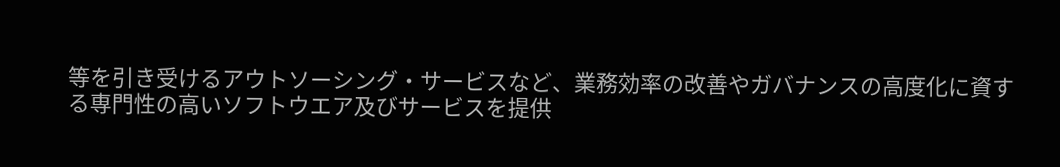等を引き受けるアウトソーシング・サービスなど、業務効率の改善やガバナンスの高度化に資する専門性の高いソフトウエア及びサービスを提供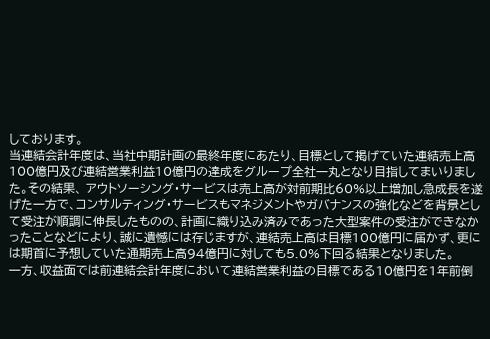しております。
当連結会計年度は、当社中期計画の最終年度にあたり、目標として掲げていた連結売上高100億円及び連結営業利益10億円の達成をグループ全社一丸となり目指してまいりました。その結果、 アウトソーシング・サービスは売上高が対前期比60%以上増加し急成長を遂げた一方で、コンサルティング・サービスもマネジメントやガバナンスの強化などを背景として受注が順調に伸長したものの、計画に織り込み済みであった大型案件の受注ができなかったことなどにより、誠に遺憾には存じますが、連結売上高は目標100億円に届かず、更には期首に予想していた通期売上高94億円に対しても5.0%下回る結果となりました。
一方、収益面では前連結会計年度において連結営業利益の目標である10億円を1年前倒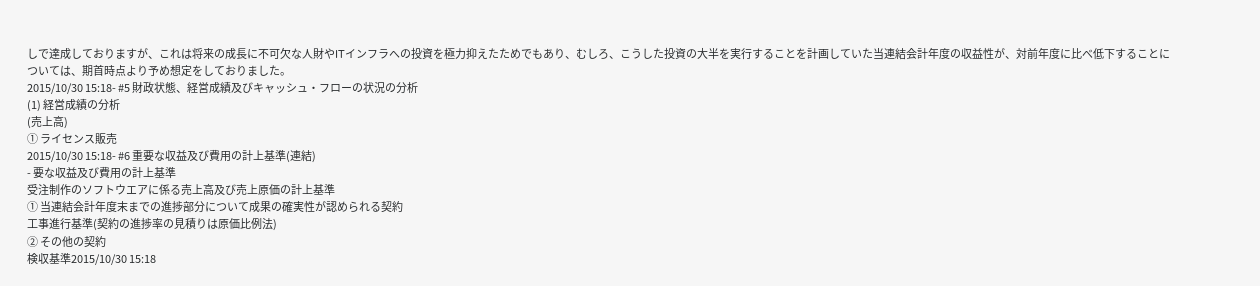しで達成しておりますが、これは将来の成長に不可欠な人財やITインフラへの投資を極力抑えたためでもあり、むしろ、こうした投資の大半を実行することを計画していた当連結会計年度の収益性が、対前年度に比べ低下することについては、期首時点より予め想定をしておりました。
2015/10/30 15:18- #5 財政状態、経営成績及びキャッシュ・フローの状況の分析
(1) 経営成績の分析
(売上高)
① ライセンス販売
2015/10/30 15:18- #6 重要な収益及び費用の計上基準(連結)
- 要な収益及び費用の計上基準
受注制作のソフトウエアに係る売上高及び売上原価の計上基準
① 当連結会計年度末までの進捗部分について成果の確実性が認められる契約
工事進行基準(契約の進捗率の見積りは原価比例法)
② その他の契約
検収基準2015/10/30 15:18